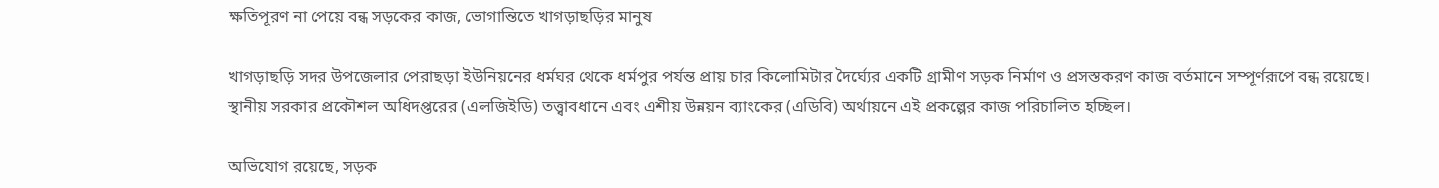ক্ষতিপূরণ না পেয়ে বন্ধ সড়কের কাজ, ভোগান্তিতে খাগড়াছড়ির মানুষ

খাগড়াছড়ি সদর উপজেলার পেরাছড়া ইউনিয়নের ধর্মঘর থেকে ধর্মপুর পর্যন্ত প্রায় চার কিলোমিটার দৈর্ঘ্যের একটি গ্রামীণ সড়ক নির্মাণ ও প্রসস্তকরণ কাজ বর্তমানে সম্পূর্ণরূপে বন্ধ রয়েছে। স্থানীয় সরকার প্রকৌশল অধিদপ্তরের (এলজিইডি) তত্ত্বাবধানে এবং এশীয় উন্নয়ন ব্যাংকের (এডিবি) অর্থায়নে এই প্রকল্পের কাজ পরিচালিত হচ্ছিল।

অভিযোগ রয়েছে, সড়ক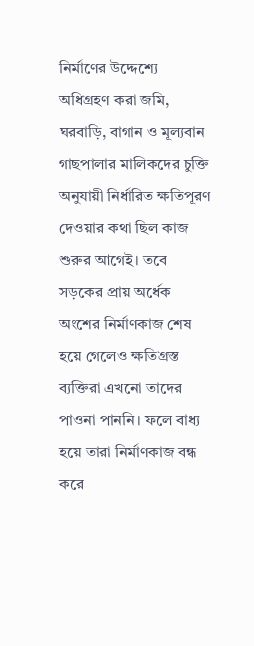নির্মাণের উদ্দেশ্যে অধিগ্রহণ করা জমি, ঘরবাড়ি, বাগান ও মূল্যবান গাছপালার মালিকদের চুক্তি অনুযায়ী নির্ধারিত ক্ষতিপূরণ দেওয়ার কথা ছিল কাজ শুরুর আগেই। তবে সড়কের প্রায় অর্ধেক অংশের নির্মাণকাজ শেষ হয়ে গেলেও ক্ষতিগ্রস্ত ব্যক্তিরা এখনো তাদের পাওনা পাননি। ফলে বাধ্য হয়ে তারা নির্মাণকাজ বন্ধ করে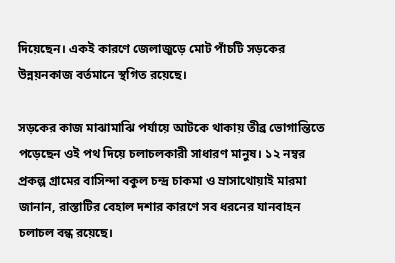দিয়েছেন। একই কারণে জেলাজুড়ে মোট পাঁচটি সড়কের উন্নয়নকাজ বর্তমানে স্থগিত রয়েছে।

সড়কের কাজ মাঝামাঝি পর্যায়ে আটকে থাকায় তীব্র ভোগান্তিতে পড়েছেন ওই পথ দিয়ে চলাচলকারী সাধারণ মানুষ। ১২ নম্বর প্রকল্প গ্রামের বাসিন্দা বকুল চন্দ্র চাকমা ও ম্রাসাথোয়াই মারমা জানান, রাস্তাটির বেহাল দশার কারণে সব ধরনের যানবাহন চলাচল বন্ধ রয়েছে।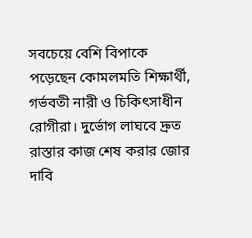সবচেয়ে বেশি বিপাকে পড়েছেন কোমলমতি শিক্ষার্থী, গর্ভবতী নারী ও চিকিৎসাধীন রোগীরা। দুর্ভোগ লাঘবে দ্রুত রাস্তার কাজ শেষ করার জোর দাবি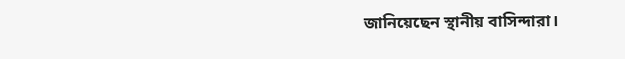জানিয়েছেন স্থানীয় বাসিন্দারা।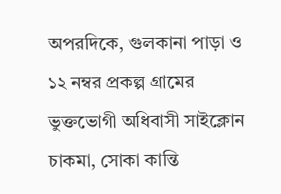অপরদিকে, গুলকানা পাড়া ও ১২ নম্বর প্রকল্প গ্রামের ভুক্তভোগী অধিবাসী সাইক্লোন চাকমা, সোকা কান্তি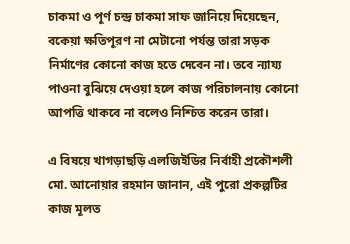চাকমা ও পূর্ণ চন্দ্র চাকমা সাফ জানিয়ে দিয়েছেন, বকেয়া ক্ষতিপূরণ না মেটানো পর্যন্ত তারা সড়ক নির্মাণের কোনো কাজ হতে দেবেন না। তবে ন্যায্য পাওনা বুঝিয়ে দেওয়া হলে কাজ পরিচালনায় কোনো আপত্তি থাকবে না বলেও নিশ্চিত করেন তারা।

এ বিষয়ে খাগড়াছড়ি এলজিইডির নির্বাহী প্রকৌশলী মো. আনোয়ার রহমান জানান, এই পুরো প্রকল্পটির কাজ মূলত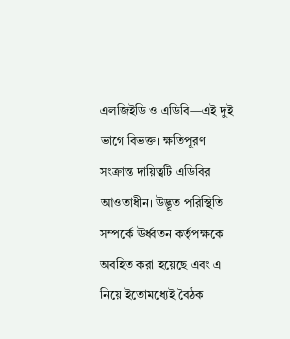এলজিইডি ও এডিবি—এই দুই ভাগে বিভক্ত। ক্ষতিপূরণ সংক্রান্ত দায়িত্বটি এডিবির আওতাধীন। উদ্ভূত পরিস্থিতি সম্পর্কে ঊর্ধ্বতন কর্তৃপক্ষকে অবহিত করা হয়েছে এবং এ নিয়ে ইতোমধ্যেই বৈঠক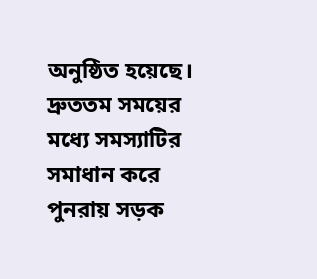অনুষ্ঠিত হয়েছে। দ্রুততম সময়ের মধ্যে সমস্যাটির সমাধান করে পুনরায় সড়ক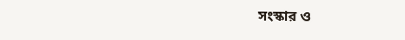সংস্কার ও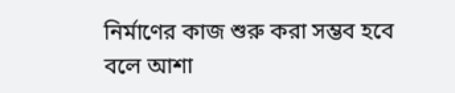নির্মাণের কাজ শুরু করা সম্ভব হবে বলে আশা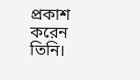প্রকাশ করেন তিনি।